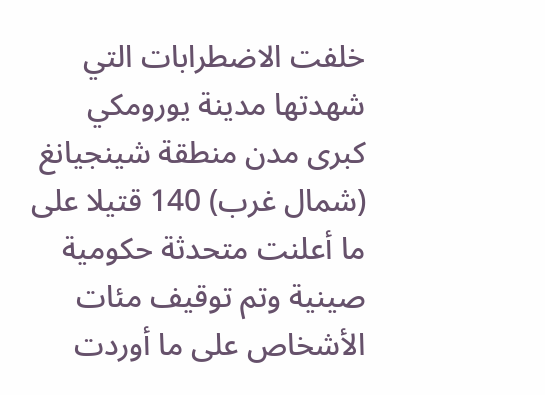خلفت الاضطرابات التي شهدتها مدينة يورومكي كبرى مدن منطقة شينجيانغ (شمال غرب) 140 قتيلا على ما أعلنت متحدثة حكومية صينية وتم توقيف مئات الأشخاص على ما أوردت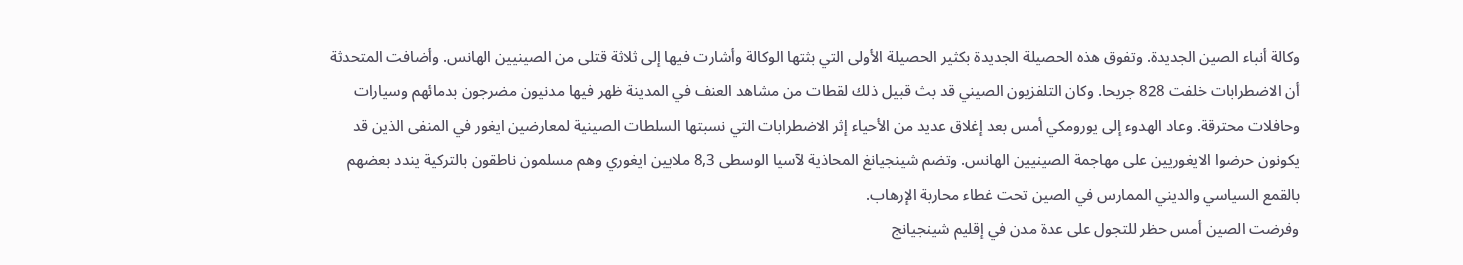وكالة أنباء الصين الجديدة. وتفوق هذه الحصيلة الجديدة بكثير الحصيلة الأولى التي بثتها الوكالة وأشارت فيها إلى ثلاثة قتلى من الصينيين الهانس. وأضافت المتحدثة أن الاضطرابات خلفت 828 جريحا. وكان التلفزيون الصيني قد بث قبيل ذلك لقطات من مشاهد العنف في المدينة ظهر فيها مدنيون مضرجون بدمائهم وسيارات وحافلات محترقة. وعاد الهدوء إلى يورومكي أمس بعد إغلاق عديد من الأحياء إثر الاضطرابات التي نسبتها السلطات الصينية لمعارضين ايغور في المنفى الذين قد يكونون حرضوا الايغوريين على مهاجمة الصينيين الهانس. وتضم شينجيانغ المحاذية لآسيا الوسطى 8,3 ملايين ايغوري وهم مسلمون ناطقون بالتركية يندد بعضهم بالقمع السياسي والديني الممارس في الصين تحت غطاء محاربة الإرهاب.
وفرضت الصين أمس حظر للتجول على عدة مدن في إقليم شينجيانج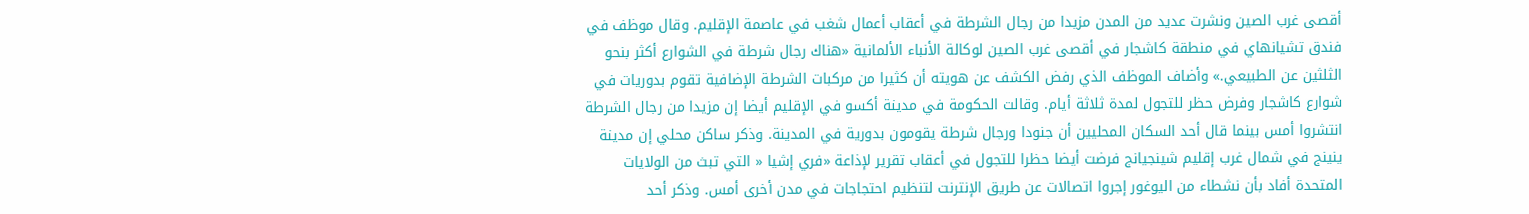أقصى غرب الصين ونشرت عديد من المدن مزيدا من رجال الشرطة في أعقاب أعمال شغب في عاصمة الإقليم. وقال موظف في فندق تشيانهاي في منطقة كاشجار في أقصى غرب الصين لوكالة الأنباء الألمانية «هناك رجال شرطة في الشوارع أكثر بنحو الثلثين عن الطبيعي.» وأضاف الموظف الذي رفض الكشف عن هويته أن كثيرا من مركبات الشرطة الإضافية تقوم بدوريات في شوارع كاشجار وفرض حظر للتجول لمدة ثلاثة أيام. وقالت الحكومة في مدينة أكسو في الإقليم أيضا إن مزيدا من رجال الشرطة انتشروا أمس بينما قال أحد السكان المحليين أن جنودا ورجال شرطة يقومون بدورية في المدينة. وذكر ساكن محلي إن مدينة ينينج في شمال غرب إقليم شينجيانج فرضت أيضا حظرا للتجول في أعقاب تقرير لإذاعة «فري إشيا « التي تبث من الولايات المتحدة أفاد بأن نشطاء من اليوغور إجروا اتصالات عن طريق الإنترنت لتنظيم احتجاجات في مدن أخرى أمس. وذكر أحد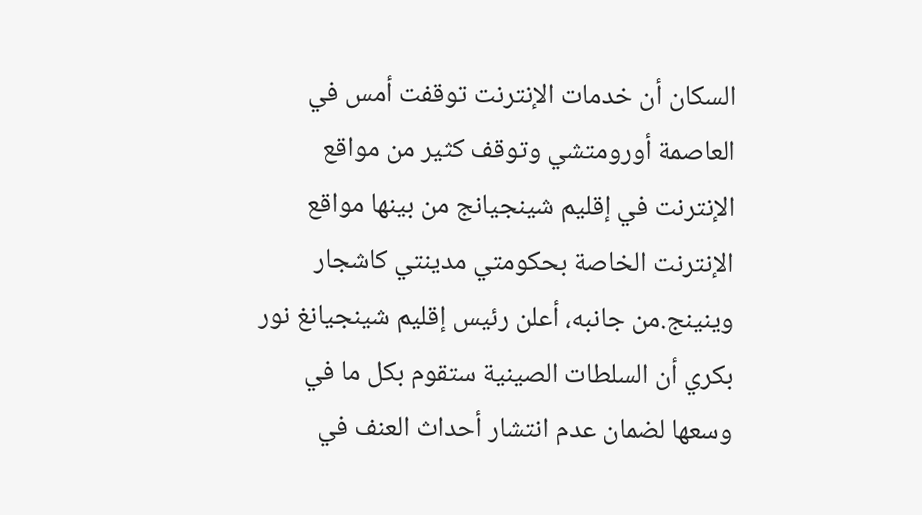السكان أن خدمات الإنترنت توقفت أمس في العاصمة أورومتشي وتوقف كثير من مواقع الإنترنت في إقليم شينجيانج من بينها مواقع الإنترنت الخاصة بحكومتي مدينتي كاشجار وينينج.من جانبه، أعلن رئيس إقليم شينجيانغ نور بكري أن السلطات الصينية ستقوم بكل ما في وسعها لضمان عدم انتشار أحداث العنف في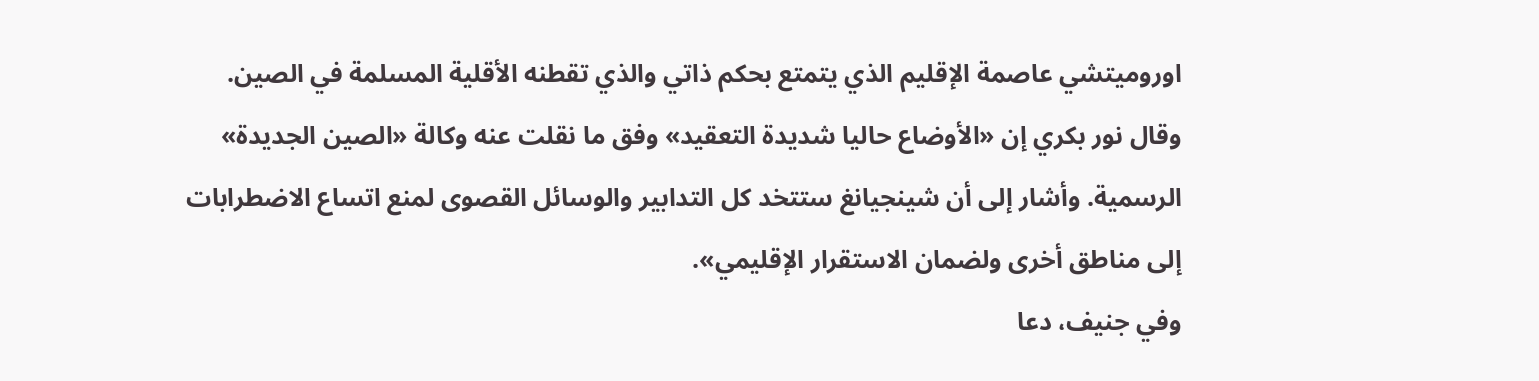اوروميتشي عاصمة الإقليم الذي يتمتع بحكم ذاتي والذي تقطنه الأقلية المسلمة في الصين. وقال نور بكري إن «الأوضاع حاليا شديدة التعقيد» وفق ما نقلت عنه وكالة «الصين الجديدة» الرسمية. وأشار إلى أن شينجيانغ ستتخد كل التدابير والوسائل القصوى لمنع اتساع الاضطرابات إلى مناطق أخرى ولضمان الاستقرار الإقليمي».
وفي جنيف، دعا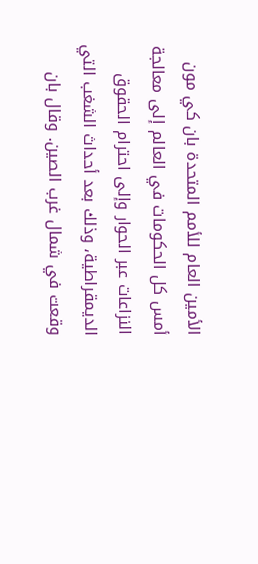الأمين العام للأمم المتحدة بان كي مون أمس كل الحكومات في العالم إلى معالجة النزاعات عبر الحوار وإلى احترام الحقوق الديمقراطية، وذلك بعد أحداث الشغب التي وقعت في شمال غرب الصين. وقال بان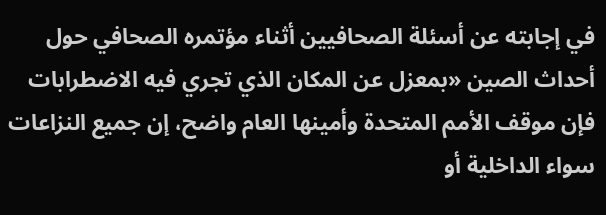في إجابته عن أسئلة الصحافيين أثناء مؤتمره الصحافي حول أحداث الصين «بمعزل عن المكان الذي تجري فيه الاضطرابات فإن موقف الأمم المتحدة وأمينها العام واضح، إن جميع النزاعات سواء الداخلية أو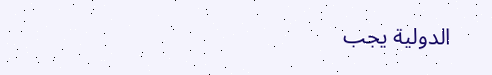الدولية يجب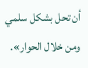أن تحل بشكل سلمي ومن خلال الحوار».